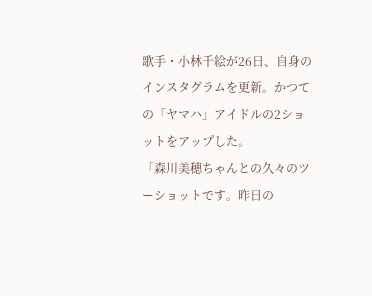歌手・小林千絵が26日、自身のインスタグラムを更新。かつての「ヤマハ」アイドルの2ショットをアップした。
「森川美穂ちゃんとの久々のツーショットです。昨日の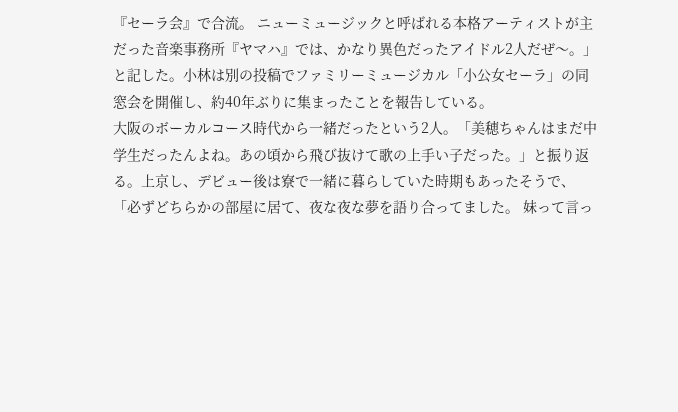『セーラ会』で合流。 ニューミュージックと呼ばれる本格アーティストが主だった音楽事務所『ヤマハ』では、かなり異色だったアイドル2人だぜ〜。」と記した。小林は別の投稿でファミリーミュージカル「小公女セーラ」の同窓会を開催し、約40年ぶりに集まったことを報告している。
大阪のボーカルコース時代から一緒だったという2人。「美穂ちゃんはまだ中学生だったんよね。あの頃から飛び抜けて歌の上手い子だった。」と振り返る。上京し、デビュー後は寮で一緒に暮らしていた時期もあったそうで、「必ずどちらかの部屋に居て、夜な夜な夢を語り合ってました。 妹って言っ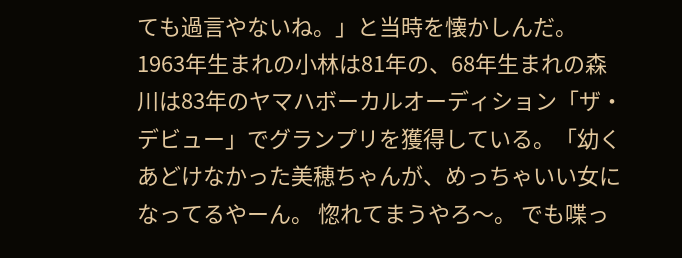ても過言やないね。」と当時を懐かしんだ。
1963年生まれの小林は81年の、68年生まれの森川は83年のヤマハボーカルオーディション「ザ・デビュー」でグランプリを獲得している。「幼くあどけなかった美穂ちゃんが、めっちゃいい女になってるやーん。 惚れてまうやろ〜。 でも喋っ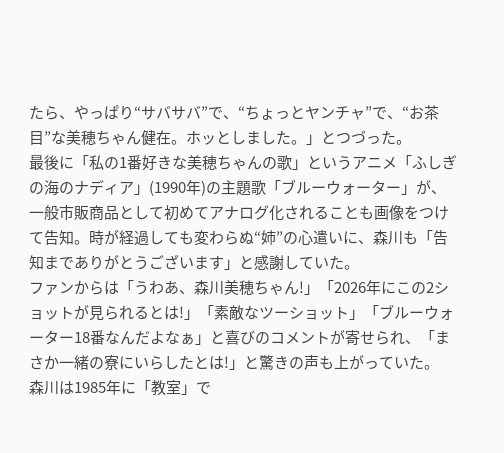たら、やっぱり“サバサバ”で、“ちょっとヤンチャ”で、“お茶目”な美穂ちゃん健在。ホッとしました。」とつづった。
最後に「私の1番好きな美穂ちゃんの歌」というアニメ「ふしぎの海のナディア」(1990年)の主題歌「ブルーウォーター」が、一般市販商品として初めてアナログ化されることも画像をつけて告知。時が経過しても変わらぬ“姉”の心遣いに、森川も「告知までありがとうございます」と感謝していた。
ファンからは「うわあ、森川美穂ちゃん!」「2026年にこの2ショットが見られるとは!」「素敵なツーショット」「ブルーウォーター18番なんだよなぁ」と喜びのコメントが寄せられ、「まさか一緒の寮にいらしたとは!」と驚きの声も上がっていた。
森川は1985年に「教室」で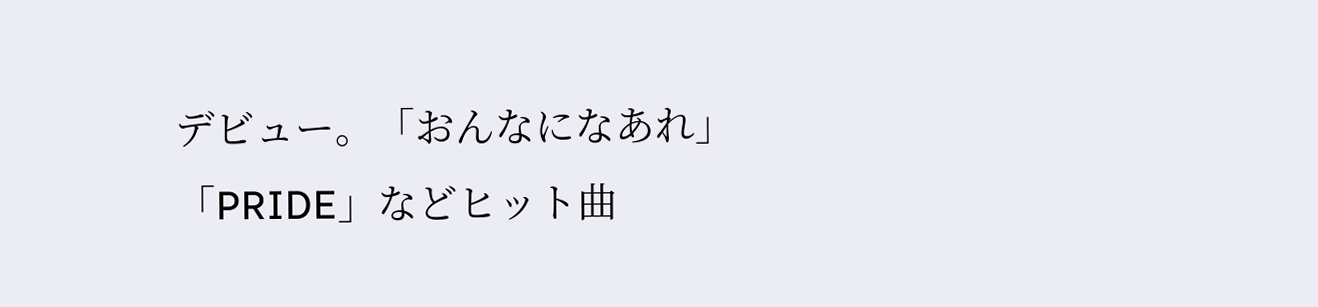デビュー。「おんなになあれ」「PRIDE」などヒット曲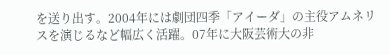を送り出す。2004年には劇団四季「アイーダ」の主役アムネリスを演じるなど幅広く活躍。07年に大阪芸術大の非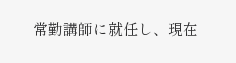常勤講師に就任し、現在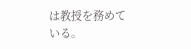は教授を務めている。